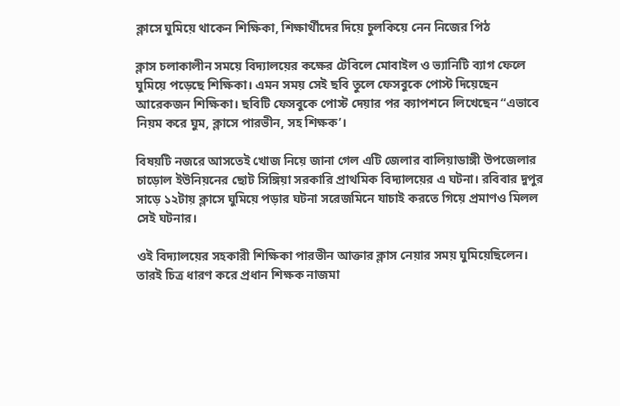ক্লাসে ঘুমিয়ে থাকেন শিক্ষিকা, শিক্ষার্থীদের দিয়ে চুলকিয়ে নেন নিজের পিঠ

ক্লাস চলাকালীন সময়ে বিদ্যালয়ের কক্ষের টেবিলে মোবাইল ও ভ্যানিটি ব্যাগ ফেলে ঘুমিয়ে পড়েছে শিক্ষিকা। এমন সময় সেই ছবি তুলে ফেসবুকে পোস্ট দিয়েছেন আরেকজন শিক্ষিকা। ছবিটি ফেসবুকে পোস্ট দেয়ার পর ক্যাপশনে লিখেছেন “এভাবে নিয়ম করে ঘুম, ক্লাসে পারভীন, সহ শিক্ষক’।

বিষয়টি নজরে আসতেই খোজ নিয়ে জানা গেল এটি জেলার বালিয়াডাঙ্গী উপজেলার চাড়োল ইউনিয়নের ছোট সিঙ্গিয়া সরকারি প্রাথমিক বিদ্যালয়ের এ ঘটনা। রবিবার দুপুর সাড়ে ১২টায় ক্লাসে ঘুমিয়ে পড়ার ঘটনা সরেজমিনে যাচাই করতে গিয়ে প্রমাণও মিলল সেই ঘটনার।

ওই বিদ্যালয়ের সহকারী শিক্ষিকা পারভীন আক্তার ক্লাস নেয়ার সময় ঘুমিয়েছিলেন। তারই চিত্র ধারণ করে প্রধান শিক্ষক নাজমা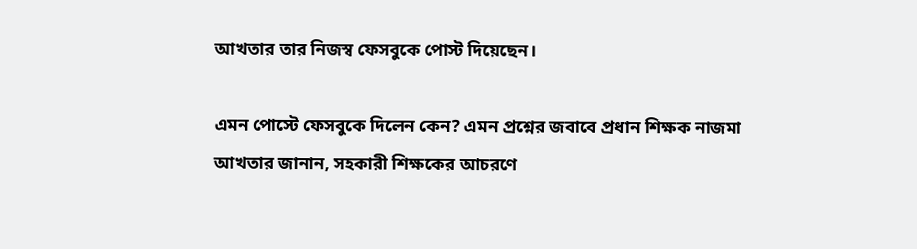আখতার তার নিজস্ব ফেসবুকে পোস্ট দিয়েছেন।

এমন পোস্টে ফেসবুকে দিলেন কেন? এমন প্রশ্নের জবাবে প্রধান শিক্ষক নাজমা আখতার জানান, সহকারী শিক্ষকের আচরণে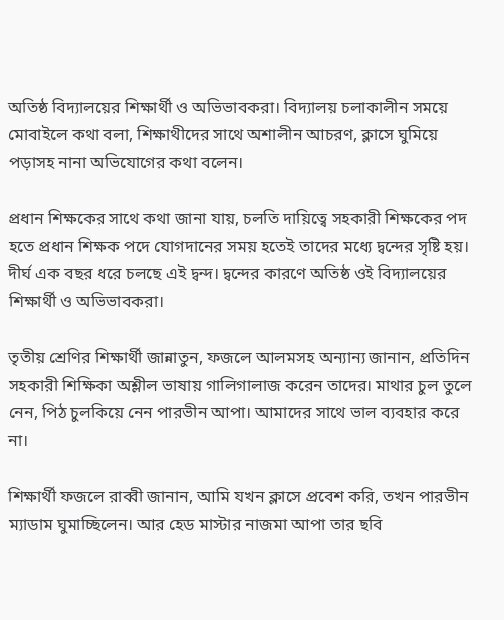অতিষ্ঠ বিদ্যালয়ের শিক্ষার্থী ও অভিভাবকরা। বিদ্যালয় চলাকালীন সময়ে মোবাইলে কথা বলা, শিক্ষাথীদের সাথে অশালীন আচরণ, ক্লাসে ঘুমিয়ে পড়াসহ নানা অভিযোগের কথা বলেন।

প্রধান শিক্ষকের সাথে কথা জানা যায়, চলতি দায়িত্বে সহকারী শিক্ষকের পদ হতে প্রধান শিক্ষক পদে যোগদানের সময় হতেই তাদের মধ্যে দ্বন্দের সৃষ্টি হয়। দীর্ঘ এক বছর ধরে চলছে এই দ্বন্দ। দ্বন্দের কারণে অতিষ্ঠ ওই বিদ্যালয়ের শিক্ষার্থী ও অভিভাবকরা।

তৃতীয় শ্রেণির শিক্ষার্থী জান্নাতুন, ফজলে আলমসহ অন্যান্য জানান, প্রতিদিন সহকারী শিক্ষিকা অশ্লীল ভাষায় গালিগালাজ করেন তাদের। মাথার চুল তুলে নেন, পিঠ চুলকিয়ে নেন পারভীন আপা। আমাদের সাথে ভাল ব্যবহার করে না।

শিক্ষার্থী ফজলে রাব্বী জানান, আমি যখন ক্লাসে প্রবেশ করি, তখন পারভীন ম্যাডাম ঘুমাচ্ছিলেন। আর হেড মাস্টার নাজমা আপা তার ছবি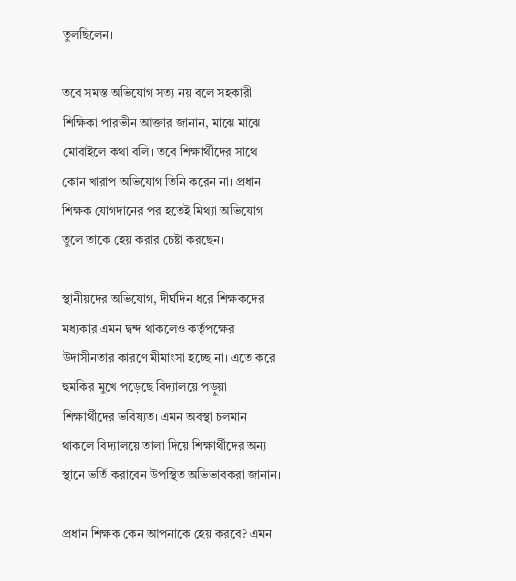তুলছিলেন।

তবে সমস্ত অভিযোগ সত্য নয় বলে সহকারী শিক্ষিকা পারভীন আক্তার জানান, মাঝে মাঝে মোবাইলে কথা বলি। তবে শিক্ষার্থীদের সাথে কোন খারাপ অভিযোগ তিনি করেন না। প্রধান শিক্ষক যোগদানের পর হতেই মিথ্যা অভিযোগ তুলে তাকে হেয় করার চেষ্টা করছেন।

স্থানীয়দের অভিযোগ, দীর্ঘদিন ধরে শিক্ষকদের মধ্যকার এমন দ্বন্দ থাকলেও কর্তৃপক্ষের উদাসীনতার কারণে মীমাংসা হচ্ছে না। এতে করে হুমকির মুখে পড়েছে বিদ্যালয়ে পড়ুয়া শিক্ষার্থীদের ভবিষ্যত। এমন অবস্থা চলমান থাকলে বিদ্যালয়ে তালা দিয়ে শিক্ষার্থীদের অন্য স্থানে ভর্তি করাবেন উপস্থিত অভিভাবকরা জানান।

প্রধান শিক্ষক কেন আপনাকে হেয় করবে? এমন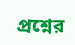প্রশ্নের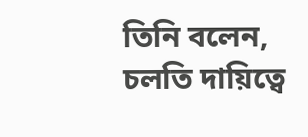তিনি বলেন, চলতি দায়িত্বে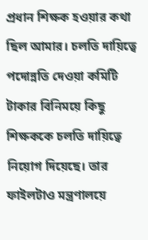প্রধান শিক্ষক হওয়ার কথা ছিল আমার। চলতি দায়িত্বে পদোন্নতি দেওয়া কমিটি টাকার বিনিময়ে কিছু শিক্ষককে চলতি দায়িত্বে নিয়োগ দিয়েছে। তার ফাইলটাও মন্ত্রণালয়ে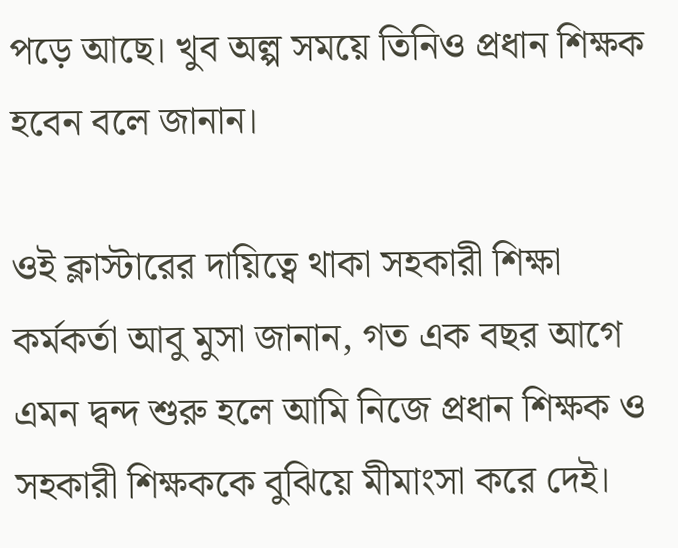পড়ে আছে। খুব অল্প সময়ে তিনিও প্রধান শিক্ষক হবেন বলে জানান।

ওই ক্লাস্টারের দায়িত্বে থাকা সহকারী শিক্ষা কর্মকর্তা আবু মুসা জানান, গত এক বছর আগে এমন দ্বন্দ শুরু হলে আমি নিজে প্রধান শিক্ষক ও সহকারী শিক্ষককে বুঝিয়ে মীমাংসা করে দেই।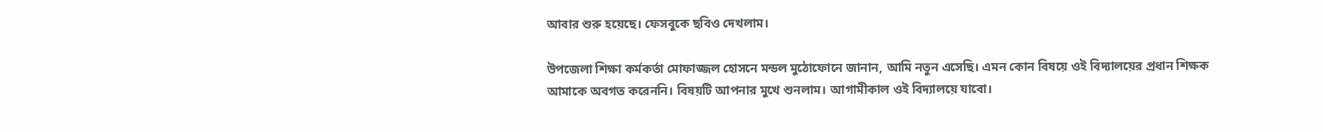আবার শুরু হয়েছে। ফেসবুকে ছবিও দেখলাম।

উপজেলা শিক্ষা কর্মকর্তা মোফাজ্জল হোসনে মন্ডল মুঠোফোনে জানান, আমি নতুন এসেছি। এমন কোন বিষয়ে ওই বিদ্যালয়ের প্রধান শিক্ষক আমাকে অবগত করেননি। বিষয়টি আপনার মুখে শুনলাম। আগামীকাল ওই বিদ্যালয়ে যাবো।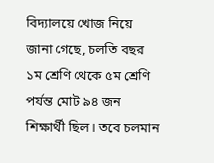বিদ্যালয়ে খোজ নিয়ে জানা গেছে, চলতি বছর ১ম শ্রেণি থেকে ৫ম শ্রেণি পর্যন্ত মোট ৯৪ জন শিক্ষার্থী ছিল। তবে চলমান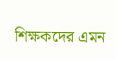শিক্ষকদের এমন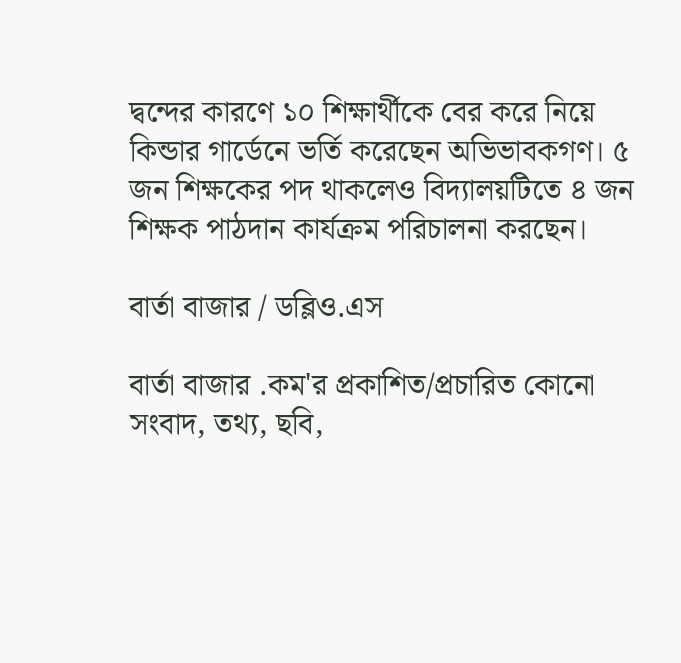দ্বন্দের কারণে ১০ শিক্ষার্থীকে বের করে নিয়ে কিন্ডার গার্ডেনে ভর্তি করেছেন অভিভাবকগণ। ৫ জন শিক্ষকের পদ থাকলেও বিদ্যালয়টিতে ৪ জন শিক্ষক পাঠদান কার্যক্রম পরিচালনা করছেন।

বার্তা বাজার / ডব্লিও.এস

বার্তা বাজার .কম'র প্রকাশিত/প্রচারিত কোনো সংবাদ, তথ্য, ছবি,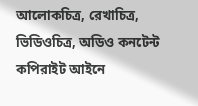আলোকচিত্র, রেখাচিত্র, ভিডিওচিত্র, অডিও কনটেন্ট কপিরাইট আইনে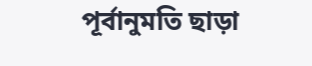পূর্বানুমতি ছাড়া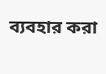ব্যবহার করা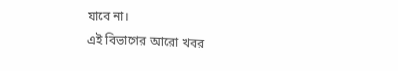যাবে না।
এই বিভাগের আরো খবর